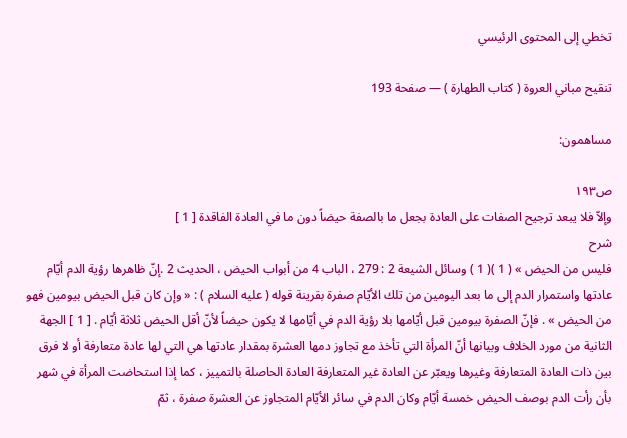تخطي إلى المحتوى الرئيسي

تنقيح مباني العروة ( كتاب الطهارة ) — صفحة 193

مساهمون:

ص١٩٣
وإلاّ فلا يبعد ترجيح الصفات على العادة بجعل ما بالصفة حيضاً دون ما في العادة الفاقدة [ 1 ]
شرح
فليس من الحيض » ( 1 )( 1 ) وسائل الشيعة 2 : 279 ، الباب 4 من أبواب الحيض ، الحديث 2 .إنّ ظاهرها رؤية الدم أيّام عادتها واستمرار الدم إلى ما بعد اليومين من تلك الأيّام صفرة بقرينة قوله ( عليه السلام ) : « وإن كان قبل الحيض بيومين فهو من الحيض » . فإنّ الصفرة بيومين قبل أيّامها بلا رؤية الدم في أيّامها لا يكون حيضاً لأنّ أقل الحيض ثلاثة أيّام . [ 1 ] الجهة الثانية من مورد الخلاف وبيانها أنّ المرأة التي تأخذ مع تجاوز دمها العشرة بمقدار عادتها هي التي لها عادة متعارفة أو لا فرق بين ذات العادة المتعارفة وغيرها ويعبّر عن العادة غير المتعارفة العادة الحاصلة بالتمييز ، كما إذا استحاضت المرأة في شهر بأن رأت الدم بوصف الحيض خمسة أيّام وكان الدم في سائر الأيّام المتجاوز عن العشرة صفرة ، ثمّ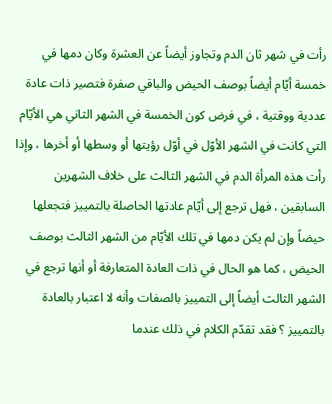رأت في شهر ثان الدم وتجاوز أيضاً عن العشرة وكان دمها في خمسة أيّام أيضاً بوصف الحيض والباقي صفرة فتصير ذات عادة عددية ووقتية ، في فرض كون الخمسة في الشهر الثاني هي الأيّام التي كانت في الشهر الأوّل في أوّل رؤيتها أو وسطها أو أخرها ، وإذا رأت هذه المرأة الدم في الشهر الثالث على خلاف الشهرين السابقين ، فهل ترجع إلى أيّام عادتها الحاصلة بالتمييز فتجعلها حيضاً وإن لم يكن دمها في تلك الأيّام من الشهر الثالث بوصف الحيض ، كما هو الحال في ذات العادة المتعارفة أو أنها ترجع في الشهر الثالث أيضاً إلى التمييز بالصفات وأنه لا اعتبار بالعادة بالتمييز ؟ فقد تقدّم الكلام في ذلك عندما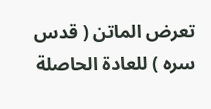تعرض الماتن ( قدس سره ) للعادة الحاصلة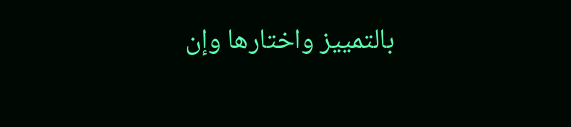بالتمييز واختارها وإن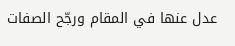عدل عنها في المقام ورجّح الصفات